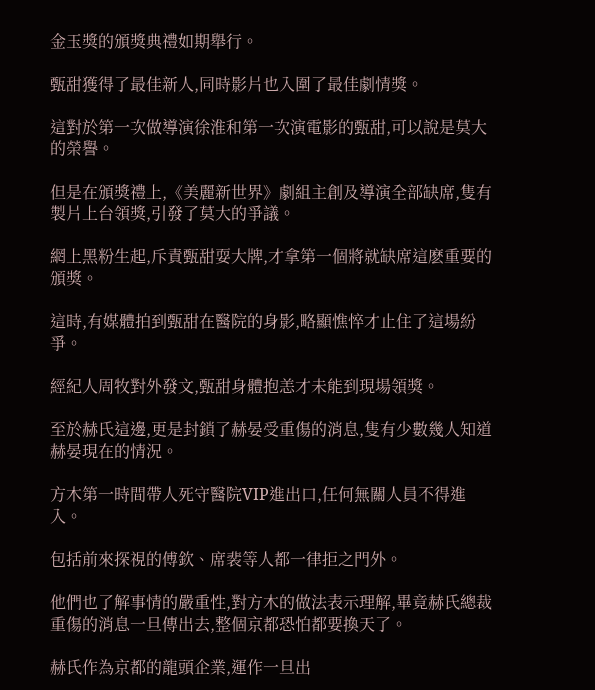金玉獎的頒獎典禮如期舉行。

甄甜獲得了最佳新人,同時影片也入圍了最佳劇情獎。

這對於第一次做導演徐淮和第一次演電影的甄甜,可以說是莫大的榮譽。

但是在頒獎禮上,《美麗新世界》劇組主創及導演全部缺席,隻有製片上台領獎,引發了莫大的爭議。

網上黑粉生起,斥責甄甜耍大牌,才拿第一個將就缺席這麽重要的頒獎。

這時,有媒體拍到甄甜在醫院的身影,略顯憔悴才止住了這場紛爭。

經紀人周牧對外發文,甄甜身體抱恙才未能到現場領獎。

至於赫氏這邊,更是封鎖了赫晏受重傷的消息,隻有少數幾人知道赫晏現在的情況。

方木第一時間帶人死守醫院VIP進出口,任何無關人員不得進入。

包括前來探視的傅欽、席裴等人都一律拒之門外。

他們也了解事情的嚴重性,對方木的做法表示理解,畢竟赫氏總裁重傷的消息一旦傳出去,整個京都恐怕都要換天了。

赫氏作為京都的龍頭企業,運作一旦出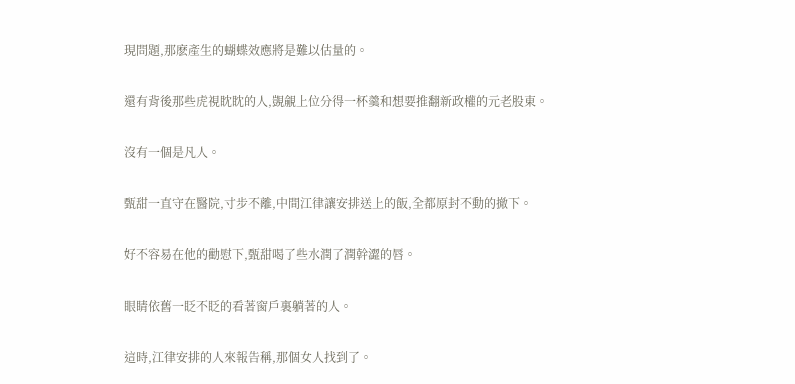現問題,那麽產生的蝴蝶效應將是難以估量的。

還有背後那些虎視眈眈的人,覬覦上位分得一杯羹和想要推翻新政權的元老股東。

沒有一個是凡人。

甄甜一直守在醫院,寸步不離,中間江律讓安排送上的飯,全都原封不動的撤下。

好不容易在他的勸慰下,甄甜喝了些水潤了潤幹澀的唇。

眼睛依舊一眨不眨的看著窗戶裏躺著的人。

這時,江律安排的人來報告稱,那個女人找到了。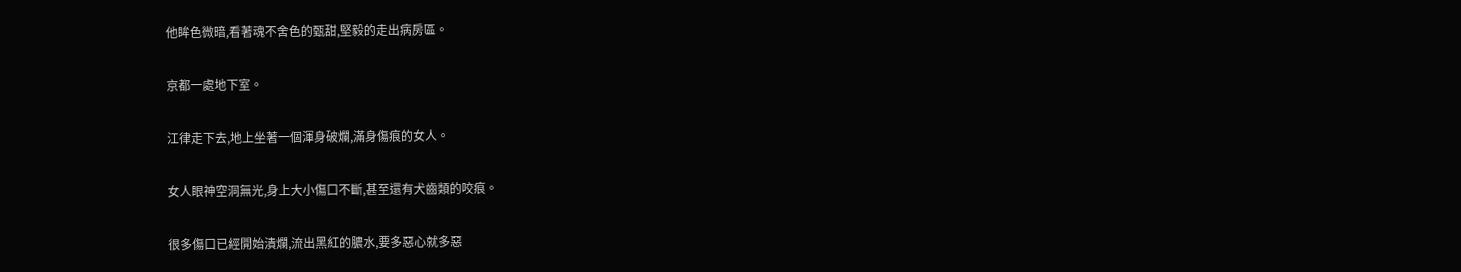他眸色微暗,看著魂不舍色的甄甜,堅毅的走出病房區。

京都一處地下室。

江律走下去,地上坐著一個渾身破爛,滿身傷痕的女人。

女人眼神空洞無光,身上大小傷口不斷,甚至還有犬齒類的咬痕。

很多傷口已經開始潰爛,流出黑紅的膿水,要多惡心就多惡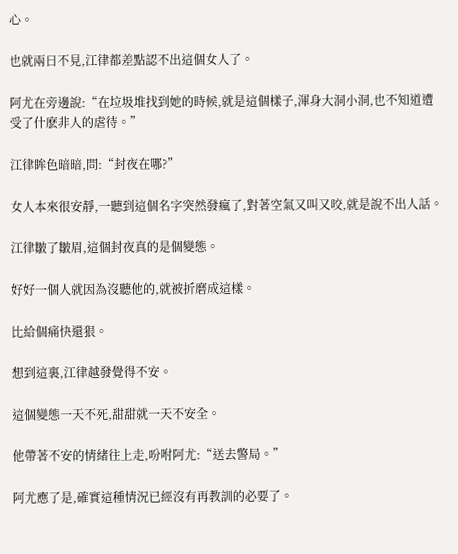心。

也就兩日不見,江律都差點認不出這個女人了。

阿尤在旁邊說:“在垃圾堆找到她的時候,就是這個樣子,渾身大洞小洞,也不知道遭受了什麽非人的虐待。”

江律眸色暗暗,問:“封夜在哪?”

女人本來很安靜,一聽到這個名字突然發瘋了,對著空氣又叫又咬,就是說不出人話。

江律皺了皺眉,這個封夜真的是個變態。

好好一個人就因為沒聽他的,就被折磨成這樣。

比給個痛快還狠。

想到這裏,江律越發覺得不安。

這個變態一天不死,甜甜就一天不安全。

他帶著不安的情緒往上走,吩咐阿尤:“送去警局。”

阿尤應了是,確實這種情況已經沒有再教訓的必要了。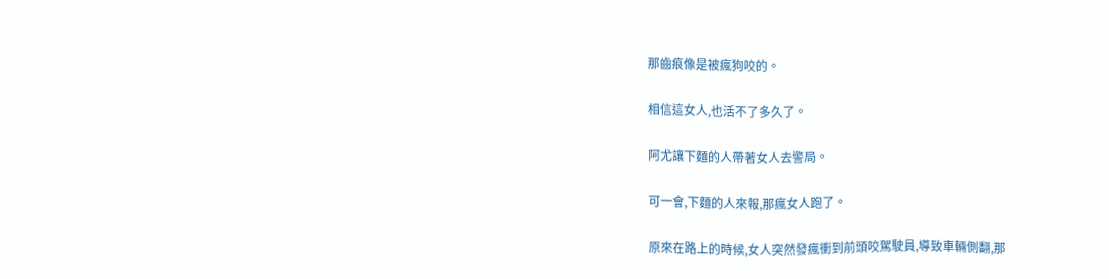那齒痕像是被瘋狗咬的。

相信這女人,也活不了多久了。

阿尤讓下麵的人帶著女人去警局。

可一會,下麵的人來報,那瘋女人跑了。

原來在路上的時候,女人突然發瘋衝到前頭咬駕駛員,導致車輛側翻,那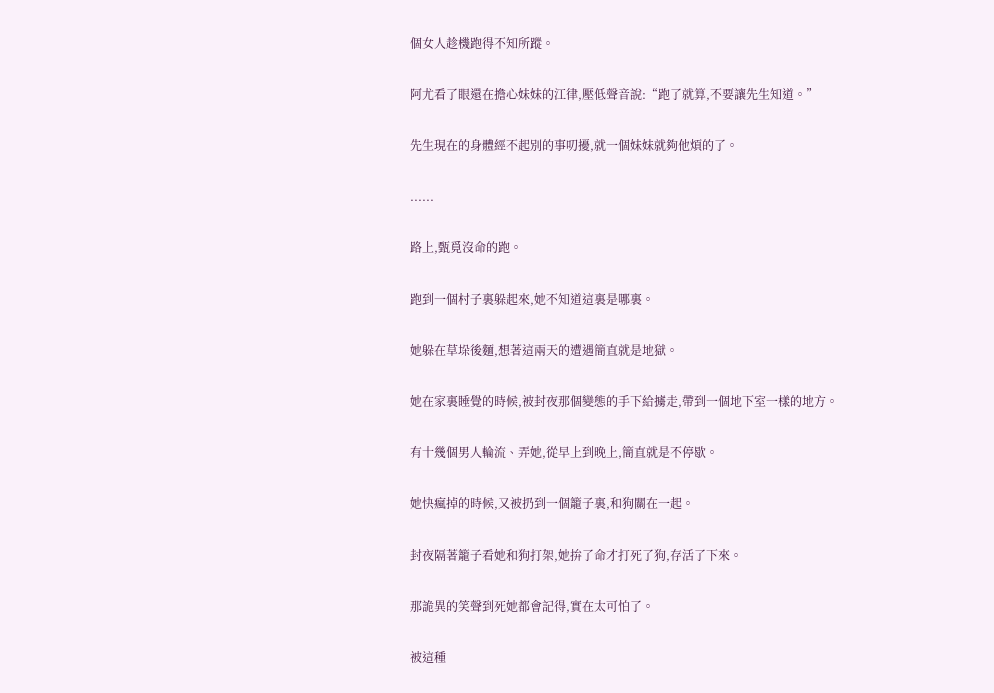個女人趁機跑得不知所蹤。

阿尤看了眼還在擔心妹妹的江律,壓低聲音說:“跑了就算,不要讓先生知道。”

先生現在的身體經不起別的事叨擾,就一個妹妹就夠他煩的了。

......

路上,甄覓沒命的跑。

跑到一個村子裏躲起來,她不知道這裏是哪裏。

她躲在草垛後麵,想著這兩天的遭遇簡直就是地獄。

她在家裏睡覺的時候,被封夜那個變態的手下給擄走,帶到一個地下室一樣的地方。

有十幾個男人輪流、弄她,從早上到晚上,簡直就是不停歇。

她快瘋掉的時候,又被扔到一個籠子裏,和狗關在一起。

封夜隔著籠子看她和狗打架,她拚了命才打死了狗,存活了下來。

那詭異的笑聲到死她都會記得,實在太可怕了。

被這種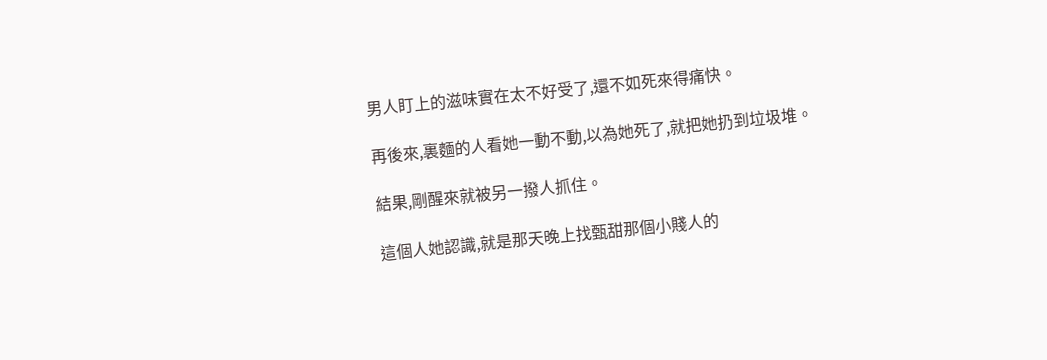男人盯上的滋味實在太不好受了,還不如死來得痛快。

再後來,裏麵的人看她一動不動,以為她死了,就把她扔到垃圾堆。

結果,剛醒來就被另一撥人抓住。

這個人她認識,就是那天晚上找甄甜那個小賤人的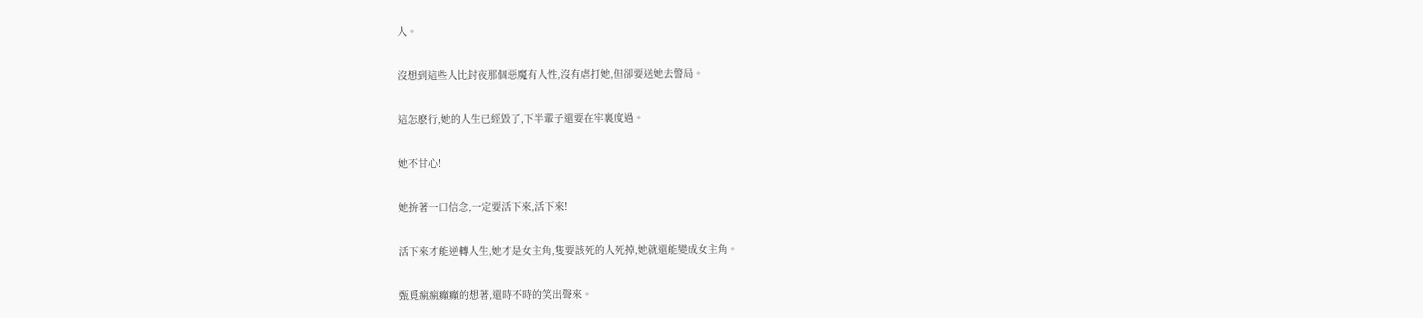人。

沒想到這些人比封夜那個惡魔有人性,沒有虐打她,但卻要送她去警局。

這怎麽行,她的人生已經毀了,下半輩子還要在牢裏度過。

她不甘心!

她拚著一口信念,一定要活下來,活下來!

活下來才能逆轉人生,她才是女主角,隻要該死的人死掉,她就還能變成女主角。

甄覓瘋瘋癲癲的想著,還時不時的笑出聲來。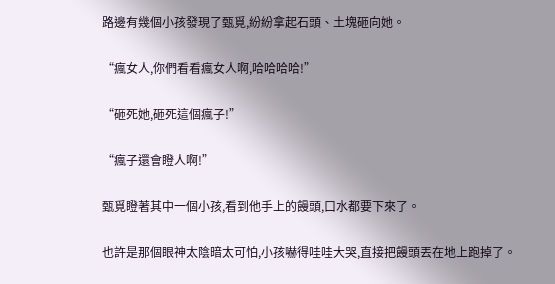路邊有幾個小孩發現了甄覓,紛紛拿起石頭、土塊砸向她。

“瘋女人,你們看看瘋女人啊,哈哈哈哈!”

“砸死她,砸死這個瘋子!”

“瘋子還會瞪人啊!”

甄覓瞪著其中一個小孩,看到他手上的饅頭,口水都要下來了。

也許是那個眼神太陰暗太可怕,小孩嚇得哇哇大哭,直接把饅頭丟在地上跑掉了。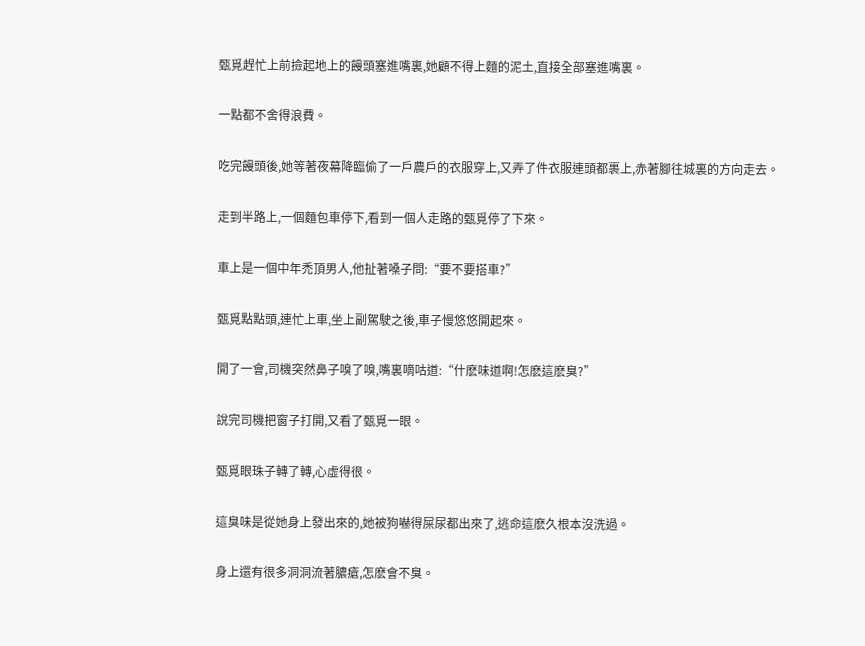甄覓趕忙上前撿起地上的饅頭塞進嘴裏,她顧不得上麵的泥土,直接全部塞進嘴裏。

一點都不舍得浪費。

吃完饅頭後,她等著夜幕降臨偷了一戶農戶的衣服穿上,又弄了件衣服連頭都裹上,赤著腳往城裏的方向走去。

走到半路上,一個麵包車停下,看到一個人走路的甄覓停了下來。

車上是一個中年禿頂男人,他扯著嗓子問:“要不要搭車?”

甄覓點點頭,連忙上車,坐上副駕駛之後,車子慢悠悠開起來。

開了一會,司機突然鼻子嗅了嗅,嘴裏嘀咕道:“什麽味道啊!怎麽這麽臭?”

說完司機把窗子打開,又看了甄覓一眼。

甄覓眼珠子轉了轉,心虛得很。

這臭味是從她身上發出來的,她被狗嚇得屎尿都出來了,逃命這麽久根本沒洗過。

身上還有很多洞洞流著膿瘡,怎麽會不臭。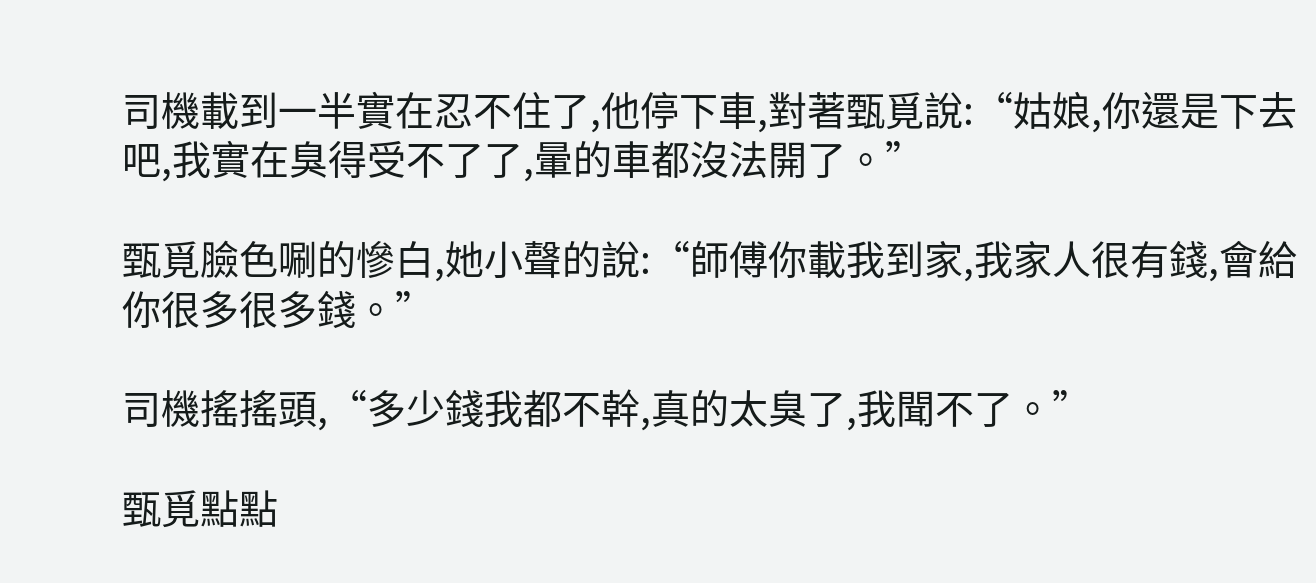司機載到一半實在忍不住了,他停下車,對著甄覓說:“姑娘,你還是下去吧,我實在臭得受不了了,暈的車都沒法開了。”

甄覓臉色唰的慘白,她小聲的說:“師傅你載我到家,我家人很有錢,會給你很多很多錢。”

司機搖搖頭,“多少錢我都不幹,真的太臭了,我聞不了。”

甄覓點點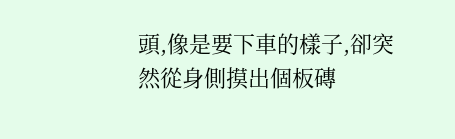頭,像是要下車的樣子,卻突然從身側摸出個板磚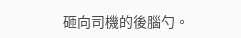砸向司機的後腦勺。